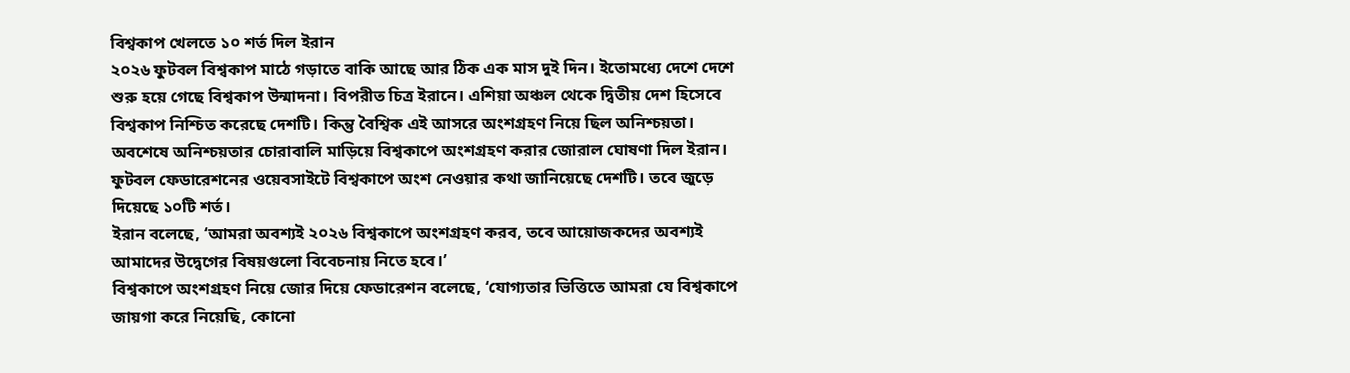বিশ্বকাপ খেলতে ১০ শর্ত দিল ইরান
২০২৬ ফুটবল বিশ্বকাপ মাঠে গড়াতে বাকি আছে আর ঠিক এক মাস দুই দিন। ইতোমধ্যে দেশে দেশে শুরু হয়ে গেছে বিশ্বকাপ উন্মাদনা। বিপরীত চিত্র ইরানে। এশিয়া অঞ্চল থেকে দ্বিতীয় দেশ হিসেবে বিশ্বকাপ নিশ্চিত করেছে দেশটি। কিন্তু বৈশ্বিক এই আসরে অংশগ্রহণ নিয়ে ছিল অনিশ্চয়তা।
অবশেষে অনিশ্চয়তার চোরাবালি মাড়িয়ে বিশ্বকাপে অংশগ্রহণ করার জোরাল ঘোষণা দিল ইরান। ফুটবল ফেডারেশনের ওয়েবসাইটে বিশ্বকাপে অংশ নেওয়ার কথা জানিয়েছে দেশটি। তবে জুড়ে দিয়েছে ১০টি শর্ত।
ইরান বলেছে, ‘আমরা অবশ্যই ২০২৬ বিশ্বকাপে অংশগ্রহণ করব, তবে আয়োজকদের অবশ্যই আমাদের উদ্বেগের বিষয়গুলো বিবেচনায় নিতে হবে।’
বিশ্বকাপে অংশগ্রহণ নিয়ে জোর দিয়ে ফেডারেশন বলেছে, ‘যোগ্যতার ভিত্তিতে আমরা যে বিশ্বকাপে জায়গা করে নিয়েছি, কোনো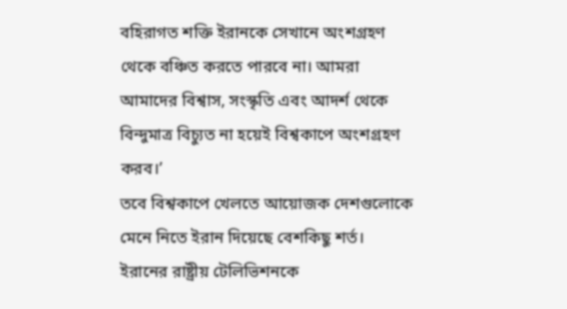বহিরাগত শক্তি ইরানকে সেখানে অংশগ্রহণ থেকে বঞ্চিত করতে পারবে না। আমরা আমাদের বিশ্বাস, সংস্কৃতি এবং আদর্শ থেকে বিন্দুমাত্র বিচ্যুত না হয়েই বিশ্বকাপে অংশগ্রহণ করব।’
তবে বিশ্বকাপে খেলতে আয়োজক দেশগুলোকে মেনে নিতে ইরান দিয়েছে বেশকিছু শর্ত। ইরানের রাষ্ট্রীয় টেলিভিশনকে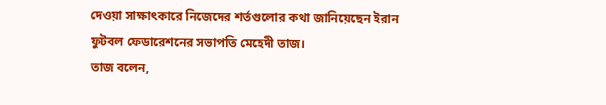দেওয়া সাক্ষাৎকারে নিজেদের শর্তগুলোর কথা জানিয়েছেন ইরান ফুটবল ফেডারেশনের সভাপতি মেহেদী তাজ।
তাজ বলেন,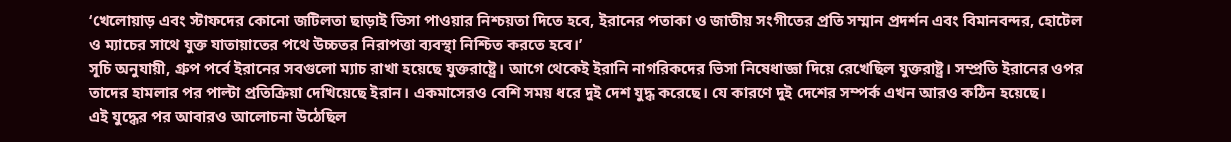‘খেলোয়াড় এবং স্টাফদের কোনো জটিলতা ছাড়াই ভিসা পাওয়ার নিশ্চয়তা দিতে হবে, ইরানের পতাকা ও জাতীয় সংগীতের প্রতি সম্মান প্রদর্শন এবং বিমানবন্দর, হোটেল ও ম্যাচের সাথে যুক্ত যাতায়াতের পথে উচ্চতর নিরাপত্তা ব্যবস্থা নিশ্চিত করতে হবে।’
সূচি অনুযায়ী, গ্রুপ পর্বে ইরানের সবগুলো ম্যাচ রাখা হয়েছে যুক্তরাষ্ট্রে। আগে থেকেই ইরানি নাগরিকদের ভিসা নিষেধাজ্ঞা দিয়ে রেখেছিল যুক্তরাষ্ট্র। সম্প্রতি ইরানের ওপর তাদের হামলার পর পাল্টা প্রতিক্রিয়া দেখিয়েছে ইরান। একমাসেরও বেশি সময় ধরে দুই দেশ যুদ্ধ করেছে। যে কারণে দুই দেশের সম্পর্ক এখন আরও কঠিন হয়েছে।
এই যুদ্ধের পর আবারও আলোচনা উঠেছিল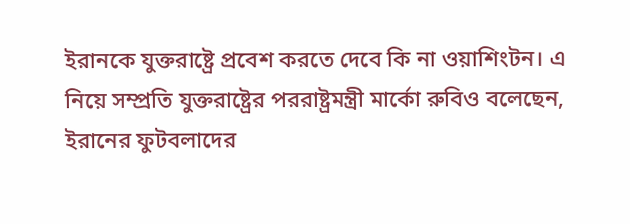ইরানকে যুক্তরাষ্ট্রে প্রবেশ করতে দেবে কি না ওয়াশিংটন। এ নিয়ে সম্প্রতি যুক্তরাষ্ট্রের পররাষ্ট্রমন্ত্রী মার্কো রুবিও বলেছেন, ইরানের ফুটবলাদের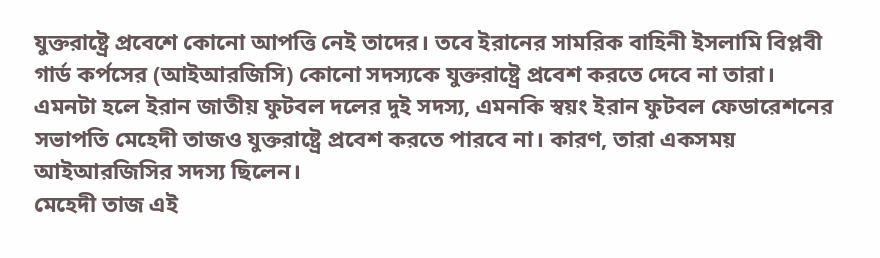যুক্তরাষ্ট্রে প্রবেশে কোনো আপত্তি নেই তাদের। তবে ইরানের সামরিক বাহিনী ইসলামি বিপ্লবী গার্ড কর্পসের (আইআরজিসি) কোনো সদস্যকে যুক্তরাষ্ট্রে প্রবেশ করতে দেবে না তারা।
এমনটা হলে ইরান জাতীয় ফুটবল দলের দুই সদস্য, এমনকি স্বয়ং ইরান ফুটবল ফেডারেশনের সভাপতি মেহেদী তাজও যুক্তরাষ্ট্রে প্রবেশ করতে পারবে না। কারণ, তারা একসময় আইআরজিসির সদস্য ছিলেন।
মেহেদী তাজ এই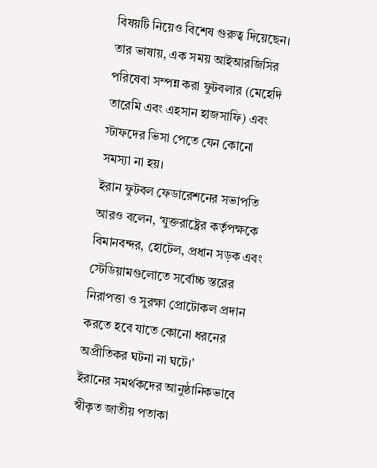বিষয়টি নিয়েও বিশেষ গুরুত্ব দিয়েছেন। তার ভাষায়, এক সময় আইআরজিসির পরিষেবা সম্পন্ন করা ফুটবলার (মেহেদি তারেমি এবং এহসান হাজসাফি) এবং স্টাফদের ভিসা পেতে যেন কোনো সমস্যা না হয়।
ইরান ফুটবল ফেডারেশনের সভাপতি আরও বলেন, ‘যুক্তরাষ্ট্রের কর্তৃপক্ষকে বিমানবন্দর, হোটেল, প্রধান সড়ক এবং স্টেডিয়ামগুলোতে সর্বোচ্চ স্তরের নিরাপত্তা ও সুরক্ষা প্রোটোকল প্রদান করতে হবে যাতে কোনো ধরনের অপ্রীতিকর ঘটনা না ঘটে।’
ইরানের সমর্থকদের আনুষ্ঠানিকভাবে স্বীকৃত জাতীয় পতাকা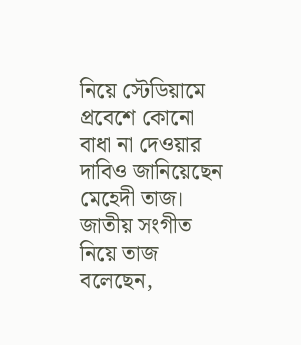নিয়ে স্টেডিয়ামে প্রবেশে কোনো বাধা না দেওয়ার দাবিও জানিয়েছেন মেহেদী তাজ।
জাতীয় সংগীত নিয়ে তাজ বলেছেন,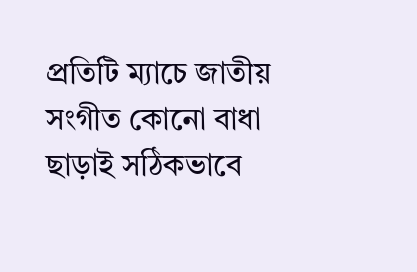প্রতিটি ম্যাচে জাতীয় সংগীত কোনো বাধা ছাড়াই সঠিকভাবে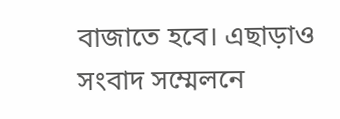বাজাতে হবে। এছাড়াও সংবাদ সম্মেলনে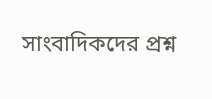সাংবাদিকদের প্রশ্ন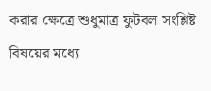করার ক্ষেত্রে শুধুমাত্র ফুটবল সংশ্লিষ্ট বিষয়ের মধ্যে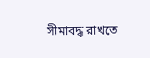সীমাবদ্ধ রাখতে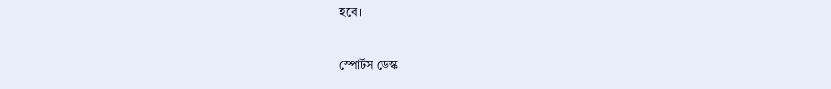হবে।

স্পোর্টস ডেস্ক